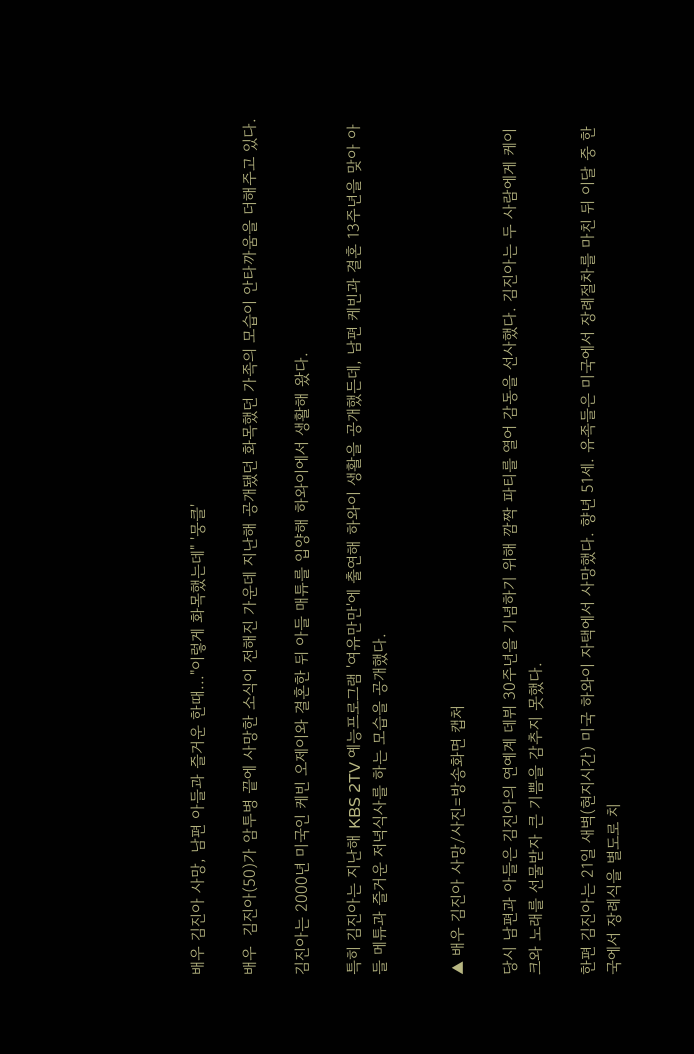배우 김진아 사망, 남편 아들과 즐거운 한때..."이렇게 화목했는데" '뭉클'

배우  김진아(50)가 암투병 끝에 사망한 소식이 전해진 가운데 지난해 공개됐던 화목했던 가족의 모습이 안타까움을 더해주고 있다.

김진아는 2000년 미국인 케빈 오제이와 결혼한 뒤 아들 매튜를 입양해 하와이에서 생활해 왔다.

특히 김진아는 지난해 KBS 2TV 예능프로그램 '여유만만'에 출연해 하와이 생활을 공개했든데, 남편 케빈과 결혼 13주년을 맞아 아들 메튜과 즐거운 저녁식사를 하는 모습을 공개했다.


▲ 배우 김진아 사망/사진=방송화면 캡처

당시 남편과 아들은 김진아의 연예계 데뷔 30주년을 기념하기 위해 깜짝 파티를 열어 감동을 선사했다. 김진아는 두 사람에게 케이크와 노래를 선물받자 큰 기쁨을 감추지 못했다.

한편 김진아는 21일 새벽(현지시간) 미국 하와이 자택에서 사망했다. 향년 51세. 유족들은 미국에서 장례절차를 마친 뒤 이달 중 한국에서 장례식을 별도로 치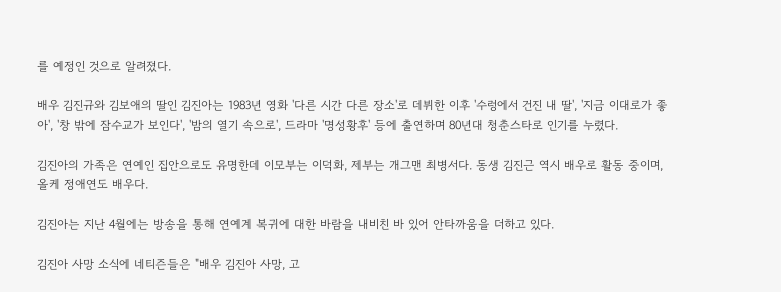를 예정인 것으로 알려졌다.

배우 김진규와 김보애의 딸인 김진아는 1983년 영화 '다른 시간 다른 장소'로 데뷔한 이후 '수렁에서 건진 내 딸', '지금 이대로가 좋아', '창 밖에 잠수교가 보인다', '밤의 열기 속으로', 드라마 '명성황후' 등에 출연하며 80년대 청춘스타로 인기를 누렸다.

김진아의 가족은 연예인 집안으로도 유명한데 이모부는 이덕화, 제부는 개그맨 최병서다. 동생 김진근 역시 배우로 활동 중이며, 올케 정애연도 배우다.

김진아는 지난 4월에는 방송을 통해 연예계 복귀에 대한 바람을 내비친 바 있어 안타까움을 더하고 있다.

김진아 사망 소식에 네티즌들은 "배우 김진아 사망, 고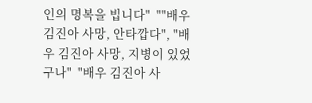인의 명복을 빕니다"  ""배우 김진아 사망, 안타깝다", "배우 김진아 사망, 지병이 있었구나"  "배우 김진아 사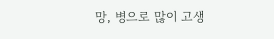망, 병으로 많이 고생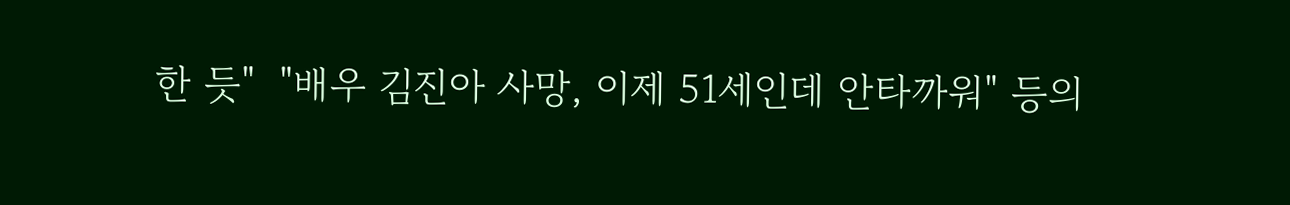한 듯"  "배우 김진아 사망, 이제 51세인데 안타까워" 등의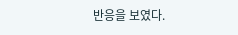반응을 보였다.